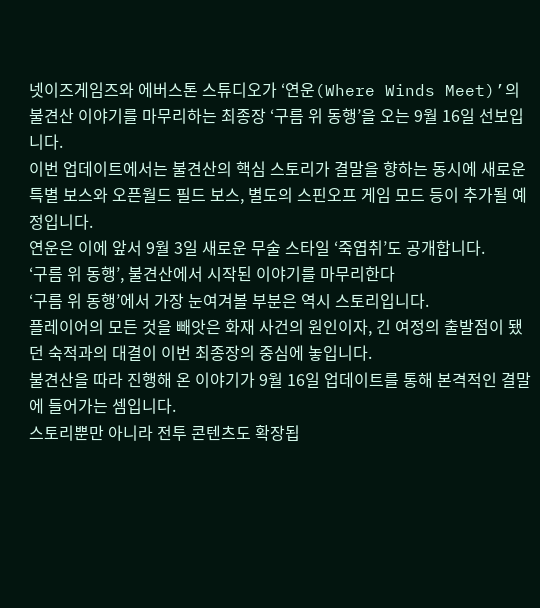넷이즈게임즈와 에버스톤 스튜디오가 ‘연운(Where Winds Meet)’의 불견산 이야기를 마무리하는 최종장 ‘구름 위 동행’을 오는 9월 16일 선보입니다.
이번 업데이트에서는 불견산의 핵심 스토리가 결말을 향하는 동시에 새로운 특별 보스와 오픈월드 필드 보스, 별도의 스핀오프 게임 모드 등이 추가될 예정입니다.
연운은 이에 앞서 9월 3일 새로운 무술 스타일 ‘죽엽취’도 공개합니다.
‘구름 위 동행’, 불견산에서 시작된 이야기를 마무리한다
‘구름 위 동행’에서 가장 눈여겨볼 부분은 역시 스토리입니다.
플레이어의 모든 것을 빼앗은 화재 사건의 원인이자, 긴 여정의 출발점이 됐던 숙적과의 대결이 이번 최종장의 중심에 놓입니다.
불견산을 따라 진행해 온 이야기가 9월 16일 업데이트를 통해 본격적인 결말에 들어가는 셈입니다.
스토리뿐만 아니라 전투 콘텐츠도 확장됩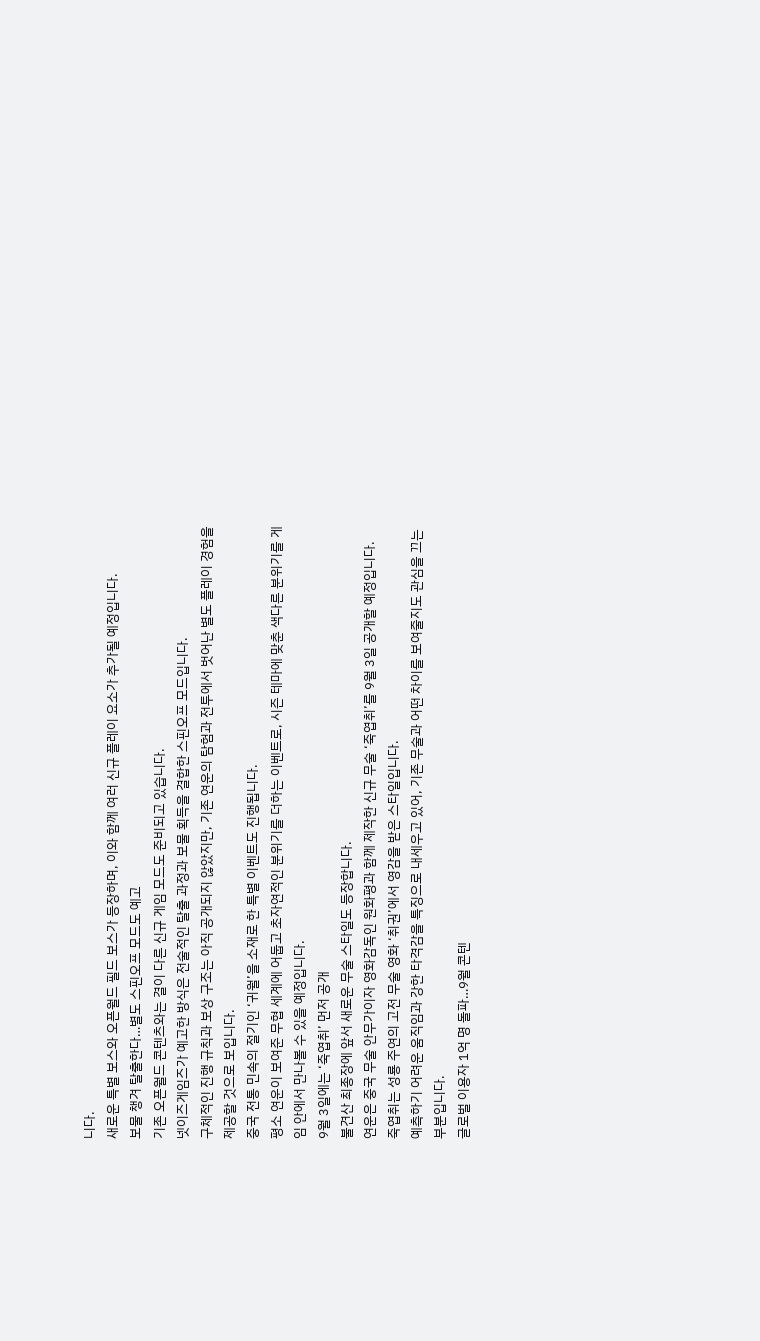니다.
새로운 특별 보스와 오픈월드 필드 보스가 등장하며, 이와 함께 여러 신규 플레이 요소가 추가될 예정입니다.
보물 챙겨 탈출한다…별도 스핀오프 모드도 예고
기존 오픈월드 콘텐츠와는 결이 다른 신규 게임 모드도 준비되고 있습니다.
넷이즈게임즈가 예고한 방식은 전술적인 탈출 과정과 보물 획득을 결합한 스핀오프 모드입니다.
구체적인 진행 규칙과 보상 구조는 아직 공개되지 않았지만, 기존 연운의 탐험과 전투에서 벗어난 별도 플레이 경험을 제공할 것으로 보입니다.
중국 전통 민속의 절기인 ‘귀월’을 소재로 한 특별 이벤트도 진행됩니다.
평소 연운이 보여준 무협 세계에 어둡고 초자연적인 분위기를 더하는 이벤트로, 시즌 테마에 맞춘 색다른 분위기를 게임 안에서 만나볼 수 있을 예정입니다.
9월 3일에는 ‘죽엽취’ 먼저 공개
불견산 최종장에 앞서 새로운 무술 스타일도 등장합니다.
연운은 중국 무술 안무가이자 영화감독인 원화평과 함께 제작한 신규 무술 ‘죽엽취’를 9월 3일 공개할 예정입니다.
죽엽취는 성룡 주연의 고전 무술 영화 ‘취권’에서 영감을 받은 스타일입니다.
예측하기 어려운 움직임과 강한 타격감을 특징으로 내세우고 있어, 기존 무술과 어떤 차이를 보여줄지도 관심을 끄는 부분입니다.
글로벌 이용자 1억 명 돌파…9월 콘텐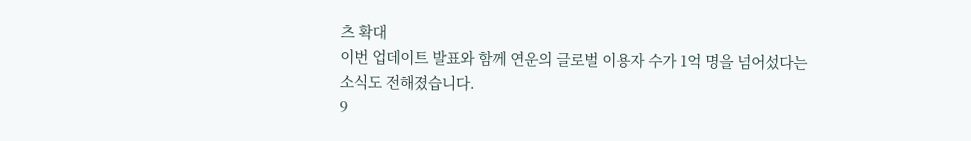츠 확대
이번 업데이트 발표와 함께 연운의 글로벌 이용자 수가 1억 명을 넘어섰다는 소식도 전해졌습니다.
9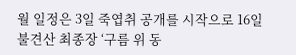월 일정은 3일 죽엽취 공개를 시작으로 16일 불견산 최종장 ‘구름 위 동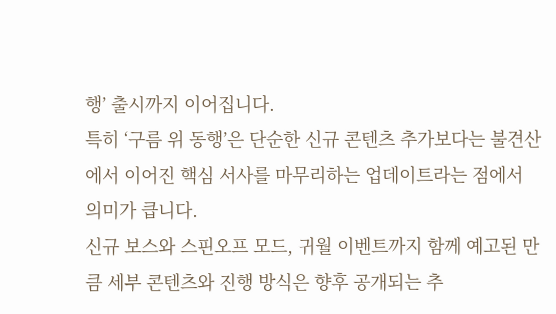행’ 출시까지 이어집니다.
특히 ‘구름 위 동행’은 단순한 신규 콘텐츠 추가보다는 불견산에서 이어진 핵심 서사를 마무리하는 업데이트라는 점에서 의미가 큽니다.
신규 보스와 스핀오프 모드, 귀월 이벤트까지 함께 예고된 만큼 세부 콘텐츠와 진행 방식은 향후 공개되는 추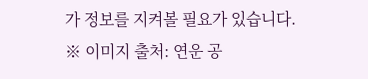가 정보를 지켜볼 필요가 있습니다.
※ 이미지 출처: 연운 공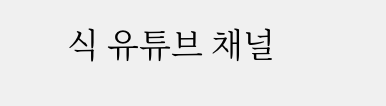식 유튜브 채널